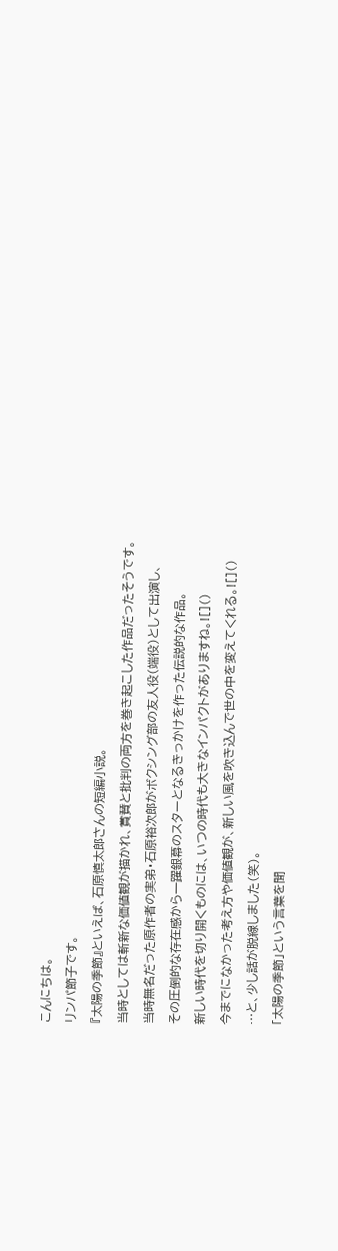こんにちは。
リンパ節子です。
『太陽の季節』といえば、石原慎太郎さんの短編小説。
当時としては斬新な価値観が描かれ、賞賛と批判の両方を巻き起こした作品だったそうです。
当時無名だった原作者の実弟・石原裕次郎がボクシング部の友人役(端役)として出演し、
その圧倒的な存在感から一躍銀幕のスターとなるきっかけを作った伝説的な作品。
新しい時代を切り開くものには、いつの時代も大きなインパクトがありますね。![]()
今までになかった考え方や価値観が、新しい風を吹き込んで世の中を変えてくれる。![]()
…と、少し話が脱線しました(笑)。
「太陽の季節」という言葉を聞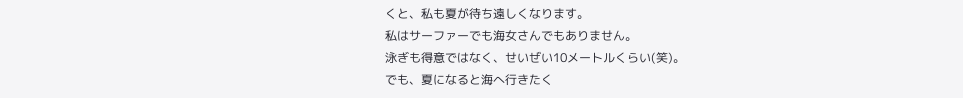くと、私も夏が待ち遠しくなります。
私はサーファーでも海女さんでもありません。
泳ぎも得意ではなく、せいぜい10メートルくらい(笑)。
でも、夏になると海へ行きたく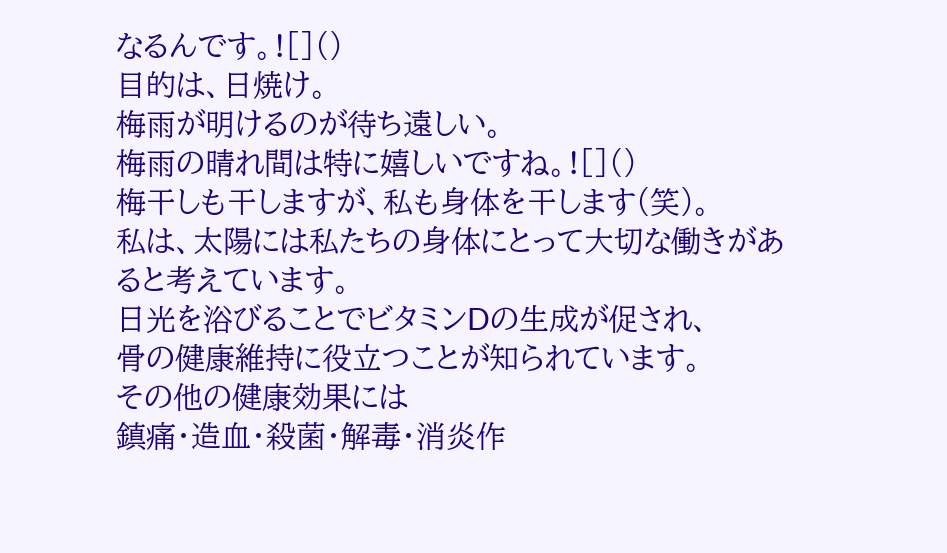なるんです。![]()
目的は、日焼け。
梅雨が明けるのが待ち遠しい。
梅雨の晴れ間は特に嬉しいですね。![]()
梅干しも干しますが、私も身体を干します(笑)。
私は、太陽には私たちの身体にとって大切な働きがあると考えています。
日光を浴びることでビタミンDの生成が促され、
骨の健康維持に役立つことが知られています。
その他の健康効果には
鎮痛・造血・殺菌・解毒・消炎作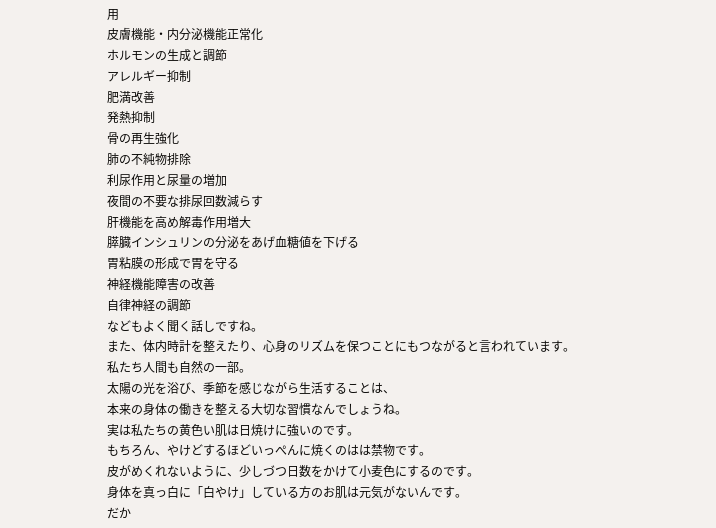用
皮膚機能・内分泌機能正常化
ホルモンの生成と調節
アレルギー抑制
肥満改善
発熱抑制
骨の再生強化
肺の不純物排除
利尿作用と尿量の増加
夜間の不要な排尿回数減らす
肝機能を高め解毒作用増大
膵臓インシュリンの分泌をあげ血糖値を下げる
胃粘膜の形成で胃を守る
神経機能障害の改善
自律神経の調節
などもよく聞く話しですね。
また、体内時計を整えたり、心身のリズムを保つことにもつながると言われています。
私たち人間も自然の一部。
太陽の光を浴び、季節を感じながら生活することは、
本来の身体の働きを整える大切な習慣なんでしょうね。
実は私たちの黄色い肌は日焼けに強いのです。
もちろん、やけどするほどいっぺんに焼くのはは禁物です。
皮がめくれないように、少しづつ日数をかけて小麦色にするのです。
身体を真っ白に「白やけ」している方のお肌は元気がないんです。
だか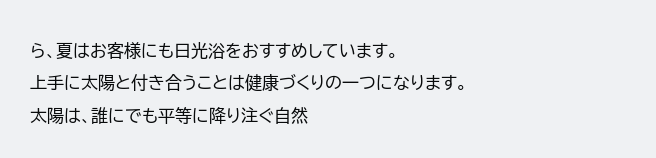ら、夏はお客様にも日光浴をおすすめしています。
上手に太陽と付き合うことは健康づくりの一つになります。
太陽は、誰にでも平等に降り注ぐ自然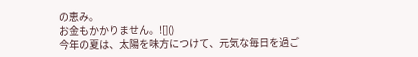の恵み。
お金もかかりません。![]()
今年の夏は、太陽を味方につけて、元気な毎日を過ご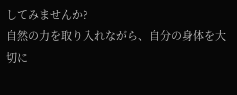してみませんか?
自然の力を取り入れながら、自分の身体を大切に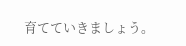育てていきましょう。